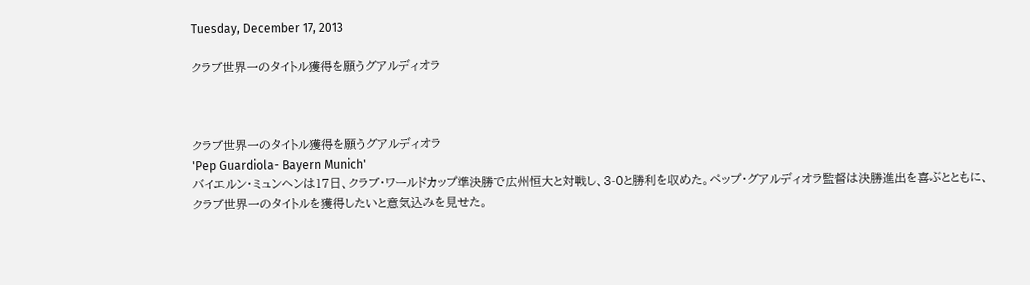Tuesday, December 17, 2013

クラブ世界一のタイトル獲得を願うグアルディオラ



クラブ世界一のタイトル獲得を願うグアルディオラ
'Pep Guardiola- Bayern Munich'
バイエルン・ミュンヘンは17日、クラブ・ワールドカップ準決勝で広州恒大と対戦し、3-0と勝利を収めた。ペップ・グアルディオラ監督は決勝進出を喜ぶとともに、クラブ世界一のタイトルを獲得したいと意気込みを見せた。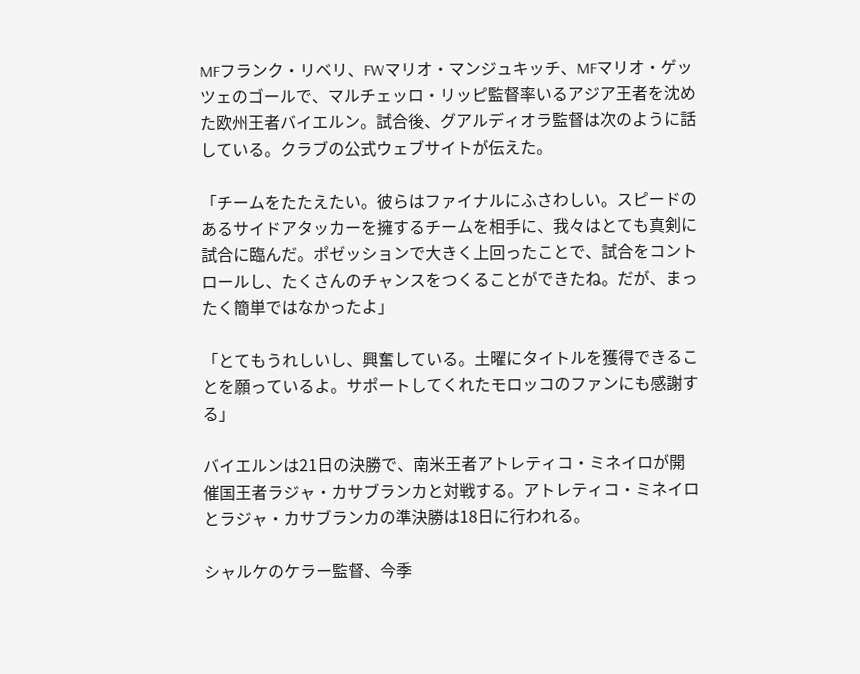MFフランク・リベリ、FWマリオ・マンジュキッチ、MFマリオ・ゲッツェのゴールで、マルチェッロ・リッピ監督率いるアジア王者を沈めた欧州王者バイエルン。試合後、グアルディオラ監督は次のように話している。クラブの公式ウェブサイトが伝えた。

「チームをたたえたい。彼らはファイナルにふさわしい。スピードのあるサイドアタッカーを擁するチームを相手に、我々はとても真剣に試合に臨んだ。ポゼッションで大きく上回ったことで、試合をコントロールし、たくさんのチャンスをつくることができたね。だが、まったく簡単ではなかったよ」

「とてもうれしいし、興奮している。土曜にタイトルを獲得できることを願っているよ。サポートしてくれたモロッコのファンにも感謝する」

バイエルンは21日の決勝で、南米王者アトレティコ・ミネイロが開催国王者ラジャ・カサブランカと対戦する。アトレティコ・ミネイロとラジャ・カサブランカの準決勝は18日に行われる。

シャルケのケラー監督、今季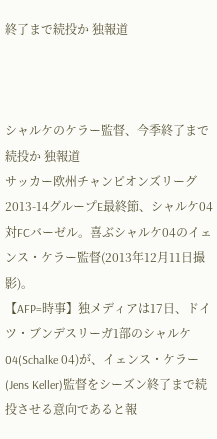終了まで続投か 独報道



シャルケのケラー監督、今季終了まで続投か 独報道
サッカー欧州チャンピオンズリーグ2013-14グループE最終節、シャルケ04対FCバーゼル。喜ぶシャルケ04のイェンス・ケラー監督(2013年12月11日撮影)。
【AFP=時事】独メディアは17日、ドイツ・ブンデスリーガ1部のシャルケ04(Schalke 04)が、イェンス・ケラー(Jens Keller)監督をシーズン終了まで続投させる意向であると報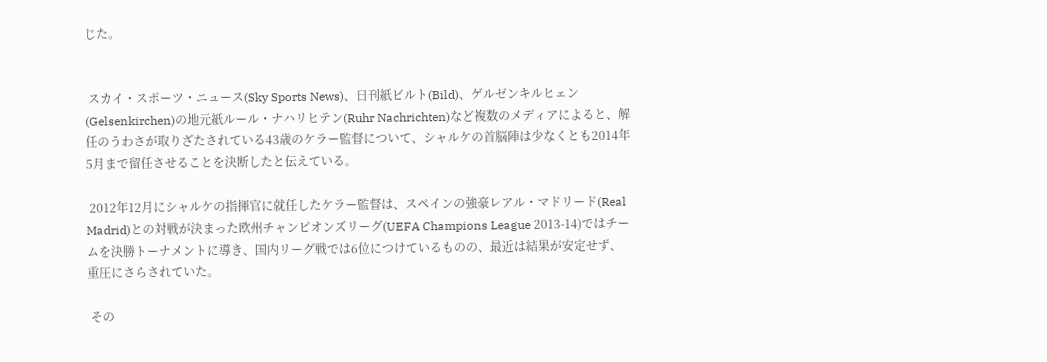じた。


 スカイ・スポーツ・ニュース(Sky Sports News)、日刊紙ビルト(Bild)、ゲルゼンキルヒェン(Gelsenkirchen)の地元紙ルール・ナハリヒテン(Ruhr Nachrichten)など複数のメディアによると、解任のうわさが取りざたされている43歳のケラー監督について、シャルケの首脳陣は少なくとも2014年5月まで留任させることを決断したと伝えている。

 2012年12月にシャルケの指揮官に就任したケラー監督は、スペインの強豪レアル・マドリード(Real Madrid)との対戦が決まった欧州チャンピオンズリーグ(UEFA Champions League 2013-14)ではチームを決勝トーナメントに導き、国内リーグ戦では6位につけているものの、最近は結果が安定せず、重圧にさらされていた。

 その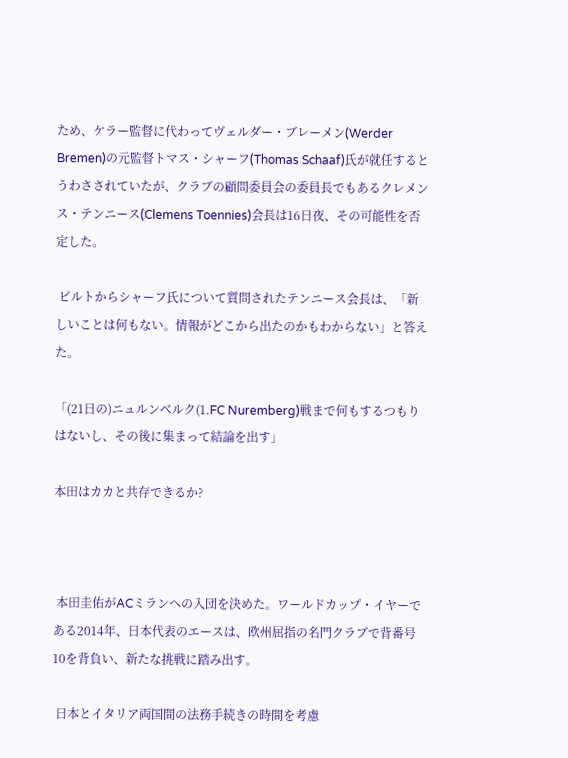ため、ケラー監督に代わってヴェルダー・ブレーメン(Werder Bremen)の元監督トマス・シャーフ(Thomas Schaaf)氏が就任するとうわさされていたが、クラブの顧問委員会の委員長でもあるクレメンス・テンニース(Clemens Toennies)会長は16日夜、その可能性を否定した。

 ビルトからシャーフ氏について質問されたテンニース会長は、「新しいことは何もない。情報がどこから出たのかもわからない」と答えた。

「(21日の)ニュルンベルク(1.FC Nuremberg)戦まで何もするつもりはないし、その後に集まって結論を出す」

本田はカカと共存できるか?



 本田圭佑がACミランへの入団を決めた。ワールドカップ・イヤーである2014年、日本代表のエースは、欧州屈指の名門クラブで背番号10を背負い、新たな挑戦に踏み出す。

 日本とイタリア両国間の法務手続きの時間を考慮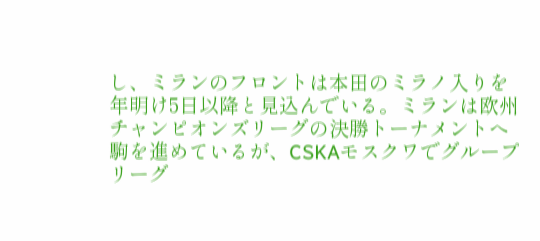し、ミランのフロントは本田のミラノ入りを年明け5日以降と見込んでいる。ミランは欧州チャンピオンズリーグの決勝トーナメントへ駒を進めているが、CSKAモスクワでグループリーグ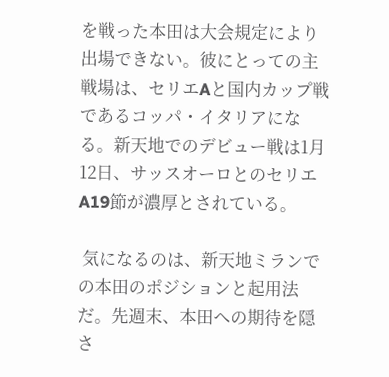を戦った本田は大会規定により出場できない。彼にとっての主戦場は、セリエAと国内カップ戦であるコッパ・イタリアになる。新天地でのデビュー戦は1月12日、サッスオーロとのセリエA19節が濃厚とされている。

 気になるのは、新天地ミランでの本田のポジションと起用法だ。先週末、本田への期待を隠さ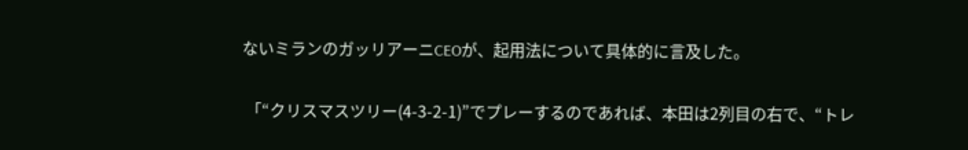ないミランのガッリアーニCEOが、起用法について具体的に言及した。

 「“クリスマスツリー(4-3-2-1)”でプレーするのであれば、本田は2列目の右で、“トレ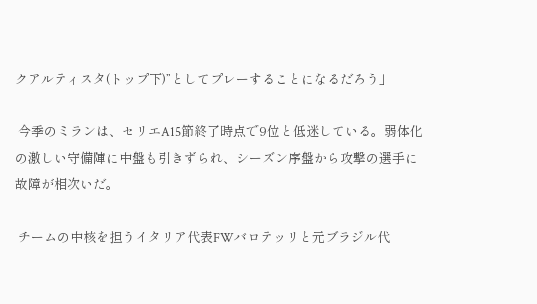クアルティスタ(トップ下)”としてプレーすることになるだろう」

 今季のミランは、セリエA15節終了時点で9位と低迷している。弱体化の激しい守備陣に中盤も引きずられ、シーズン序盤から攻撃の選手に故障が相次いだ。

 チームの中核を担うイタリア代表FWバロテッリと元ブラジル代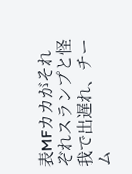表MFカカがそれぞれスランプと怪我で出遅れ、チーム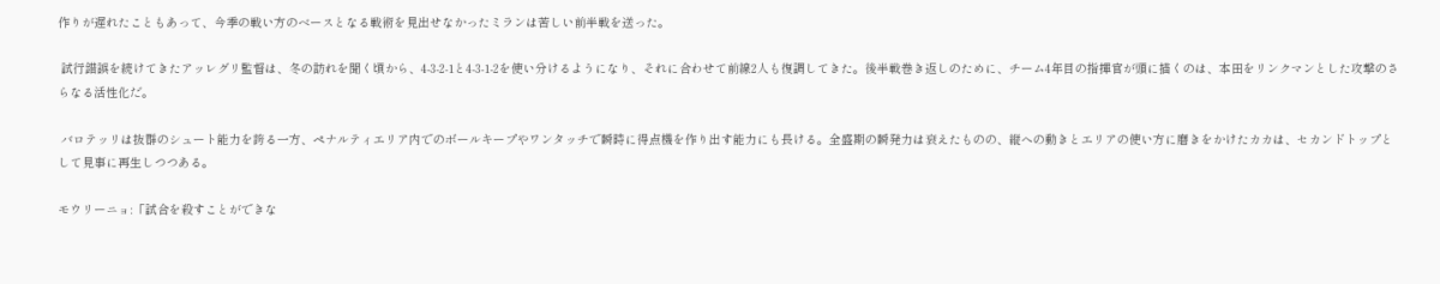作りが遅れたこともあって、今季の戦い方のベースとなる戦術を見出せなかったミランは苦しい前半戦を送った。

 試行錯誤を続けてきたアッレグリ監督は、冬の訪れを聞く頃から、4-3-2-1と4-3-1-2を使い分けるようになり、それに合わせて前線2人も復調してきた。後半戦巻き返しのために、チーム4年目の指揮官が頭に描くのは、本田をリンクマンとした攻撃のさらなる活性化だ。

 バロテッリは抜群のシュート能力を誇る一方、ペナルティエリア内でのボールキープやワンタッチで瞬時に得点機を作り出す能力にも長ける。全盛期の瞬発力は衰えたものの、縦への動きとエリアの使い方に磨きをかけたカカは、セカンドトップとして見事に再生しつつある。

モウリーニョ:「試合を殺すことができな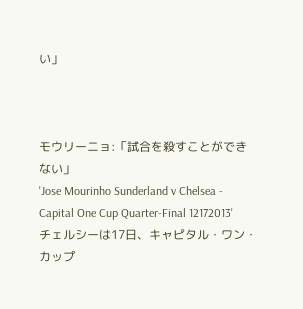い」



モウリーニョ:「試合を殺すことができない」
'Jose Mourinho Sunderland v Chelsea - Capital One Cup Quarter-Final 12172013'
チェルシーは17日、キャピタル・ワン・カップ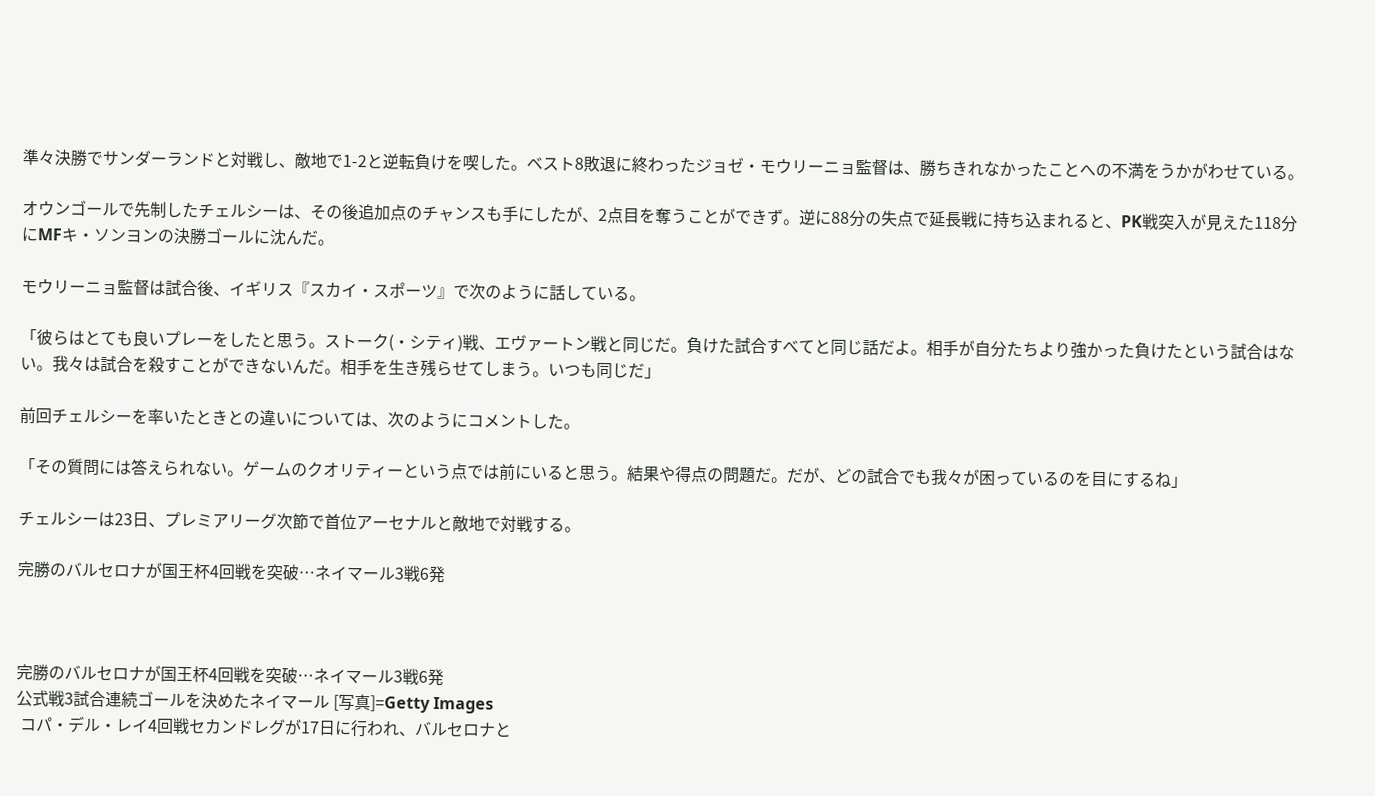準々決勝でサンダーランドと対戦し、敵地で1-2と逆転負けを喫した。ベスト8敗退に終わったジョゼ・モウリーニョ監督は、勝ちきれなかったことへの不満をうかがわせている。

オウンゴールで先制したチェルシーは、その後追加点のチャンスも手にしたが、2点目を奪うことができず。逆に88分の失点で延長戦に持ち込まれると、PK戦突入が見えた118分にMFキ・ソンヨンの決勝ゴールに沈んだ。

モウリーニョ監督は試合後、イギリス『スカイ・スポーツ』で次のように話している。

「彼らはとても良いプレーをしたと思う。ストーク(・シティ)戦、エヴァートン戦と同じだ。負けた試合すべてと同じ話だよ。相手が自分たちより強かった負けたという試合はない。我々は試合を殺すことができないんだ。相手を生き残らせてしまう。いつも同じだ」

前回チェルシーを率いたときとの違いについては、次のようにコメントした。

「その質問には答えられない。ゲームのクオリティーという点では前にいると思う。結果や得点の問題だ。だが、どの試合でも我々が困っているのを目にするね」

チェルシーは23日、プレミアリーグ次節で首位アーセナルと敵地で対戦する。

完勝のバルセロナが国王杯4回戦を突破…ネイマール3戦6発



完勝のバルセロナが国王杯4回戦を突破…ネイマール3戦6発
公式戦3試合連続ゴールを決めたネイマール [写真]=Getty Images
 コパ・デル・レイ4回戦セカンドレグが17日に行われ、バルセロナと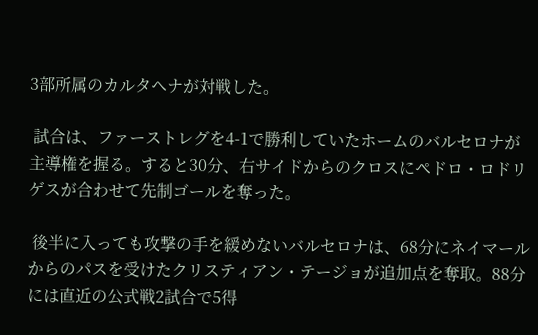3部所属のカルタヘナが対戦した。

 試合は、ファーストレグを4-1で勝利していたホームのバルセロナが主導権を握る。すると30分、右サイドからのクロスにペドロ・ロドリゲスが合わせて先制ゴールを奪った。

 後半に入っても攻撃の手を緩めないバルセロナは、68分にネイマールからのパスを受けたクリスティアン・テージョが追加点を奪取。88分には直近の公式戦2試合で5得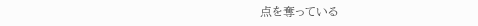点を奪っている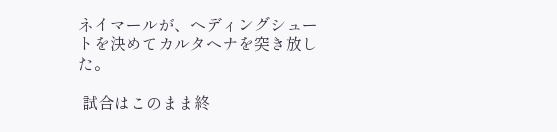ネイマールが、ヘディングシュートを決めてカルタヘナを突き放した。

 試合はこのまま終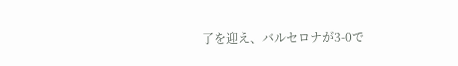了を迎え、バルセロナが3-0で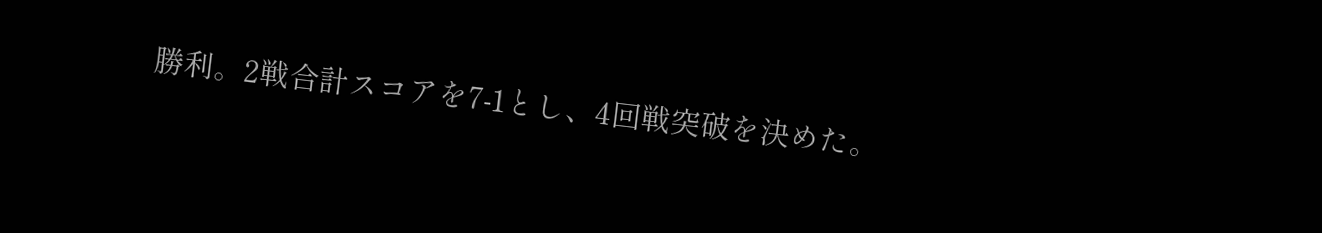勝利。2戦合計スコアを7-1とし、4回戦突破を決めた。